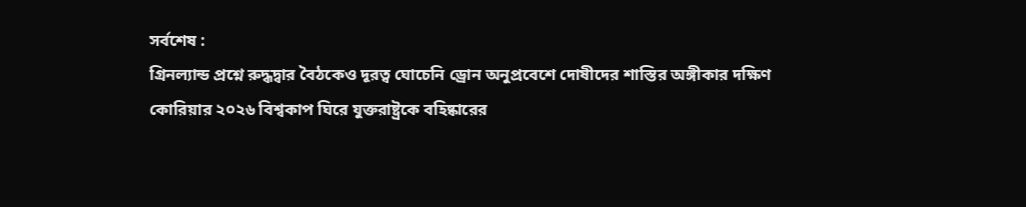সর্বশেষ :
গ্রিনল্যান্ড প্রশ্নে রুদ্ধদ্বার বৈঠকেও দূরত্ব ঘোচেনি ড্রোন অনুপ্রবেশে দোষীদের শাস্তির অঙ্গীকার দক্ষিণ কোরিয়ার ২০২৬ বিশ্বকাপ ঘিরে যুক্তরাষ্ট্রকে বহিষ্কারের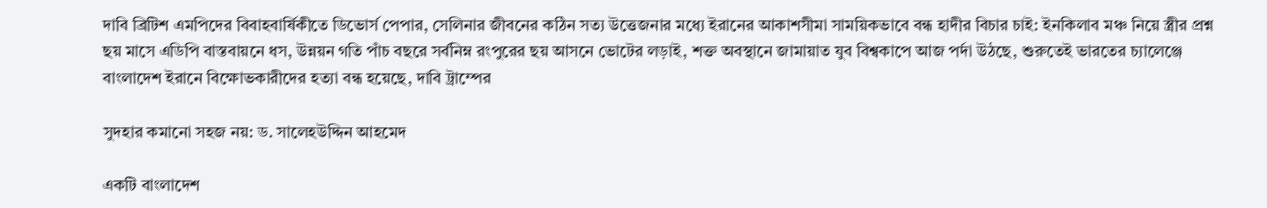দাবি ব্রিটিশ এমপিদের বিবাহবার্ষিকীতে ডিভোর্স পেপার, সেলিনার জীবনের কঠিন সত্য উত্তেজনার মধ্যে ইরানের আকাশসীমা সাময়িকভাবে বন্ধ হাদীর বিচার চাই: ইনকিলাব মঞ্চ নিয়ে স্ত্রীর প্রশ্ন ছয় মাসে এডিপি বাস্তবায়নে ধস, উন্নয়ন গতি পাঁচ বছরে সর্বনিম্ন রংপুরের ছয় আসনে ভোটের লড়াই, শক্ত অবস্থানে জামায়াত যুব বিশ্বকাপে আজ পর্দা উঠছে, শুরুতেই ভারতের চ্যালেঞ্জে বাংলাদেশ ইরানে বিক্ষোভকারীদের হত্যা বন্ধ হয়েছে, দাবি ট্রাম্পের

সুদহার কমানো সহজ নয়: ড. সালেহউদ্দিন আহমেদ

একটি বাংলাদেশ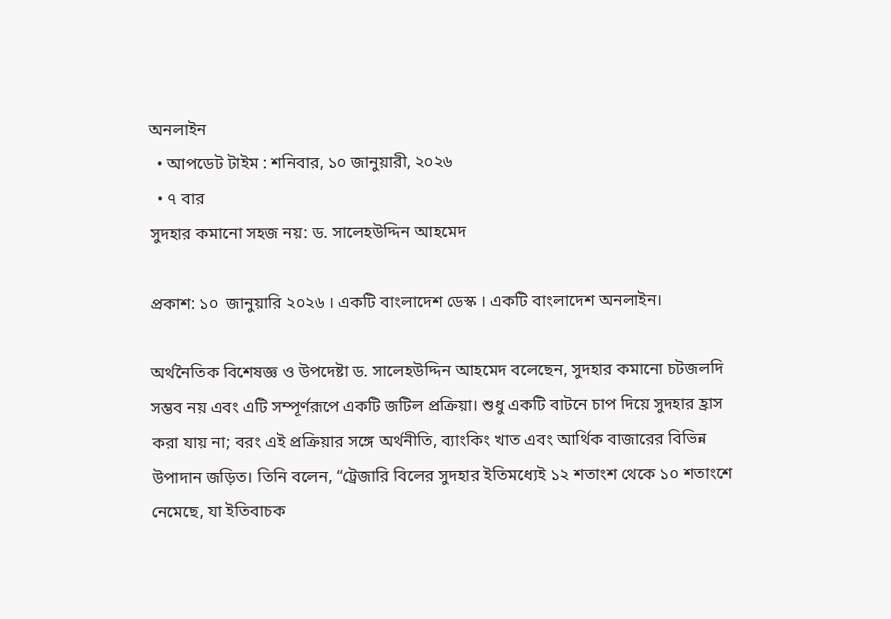অনলাইন
  • আপডেট টাইম : শনিবার, ১০ জানুয়ারী, ২০২৬
  • ৭ বার
সুদহার কমানো সহজ নয়: ড. সালেহউদ্দিন আহমেদ

প্রকাশ: ১০  জানুয়ারি ২০২৬ । একটি বাংলাদেশ ডেস্ক । একটি বাংলাদেশ অনলাইন।

অর্থনৈতিক বিশেষজ্ঞ ও উপদেষ্টা ড. সালেহউদ্দিন আহমেদ বলেছেন, সুদহার কমানো চটজলদি সম্ভব নয় এবং এটি সম্পূর্ণরূপে একটি জটিল প্রক্রিয়া। শুধু একটি বাটনে চাপ দিয়ে সুদহার হ্রাস করা যায় না; বরং এই প্রক্রিয়ার সঙ্গে অর্থনীতি, ব্যাংকিং খাত এবং আর্থিক বাজারের বিভিন্ন উপাদান জড়িত। তিনি বলেন, “ট্রেজারি বিলের সুদহার ইতিমধ্যেই ১২ শতাংশ থেকে ১০ শতাংশে নেমেছে, যা ইতিবাচক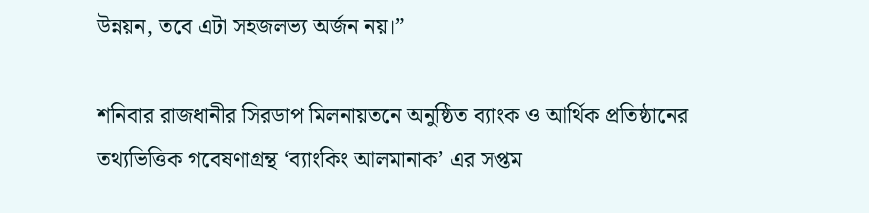উন্নয়ন, তবে এটা সহজলভ্য অর্জন নয়।”

শনিবার রাজধানীর সিরডাপ মিলনায়তনে অনুষ্ঠিত ব্যাংক ও আর্থিক প্রতিষ্ঠানের তথ্যভিত্তিক গবেষণাগ্রন্থ ‘ব্যাংকিং আলমানাক’ এর সপ্তম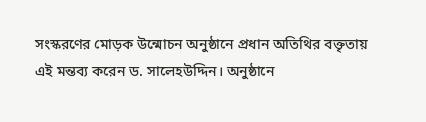সংস্করণের মোড়ক উন্মোচন অনুষ্ঠানে প্রধান অতিথির বক্তৃতায় এই মন্তব্য করেন ড. সালেহউদ্দিন। অনুষ্ঠানে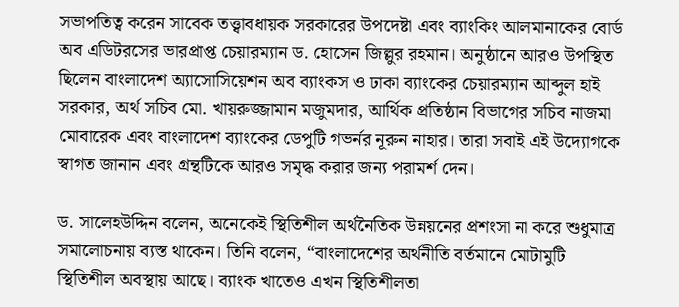সভাপতিত্ব করেন সাবেক তত্ত্বাবধায়ক সরকারের উপদেষ্টা এবং ব্যাংকিং আলমানাকের বোর্ড অব এডিটরসের ভারপ্রাপ্ত চেয়ারম্যান ড. হোসেন জিল্লুর রহমান। অনুষ্ঠানে আরও উপস্থিত ছিলেন বাংলাদেশ অ্যাসোসিয়েশন অব ব্যাংকস ও ঢাকা ব্যাংকের চেয়ারম্যান আব্দুল হাই সরকার, অর্থ সচিব মো. খায়রুজ্জামান মজুমদার, আর্থিক প্রতিষ্ঠান বিভাগের সচিব নাজমা মোবারেক এবং বাংলাদেশ ব্যাংকের ডেপুটি গভর্নর নূরুন নাহার। তারা সবাই এই উদ্যোগকে স্বাগত জানান এবং গ্রন্থটিকে আরও সমৃদ্ধ করার জন্য পরামর্শ দেন।

ড. সালেহউদ্দিন বলেন, অনেকেই স্থিতিশীল অর্থনৈতিক উন্নয়নের প্রশংসা না করে শুধুমাত্র সমালোচনায় ব্যস্ত থাকেন। তিনি বলেন, “বাংলাদেশের অর্থনীতি বর্তমানে মোটামুটি স্থিতিশীল অবস্থায় আছে। ব্যাংক খাতেও এখন স্থিতিশীলতা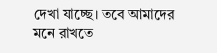দেখা যাচ্ছে। তবে আমাদের মনে রাখতে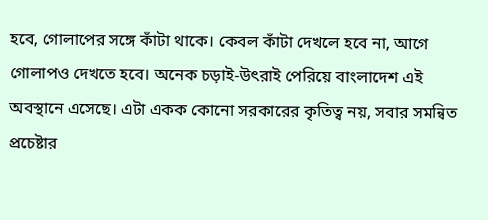হবে, গোলাপের সঙ্গে কাঁটা থাকে। কেবল কাঁটা দেখলে হবে না, আগে গোলাপও দেখতে হবে। অনেক চড়াই-উৎরাই পেরিয়ে বাংলাদেশ এই অবস্থানে এসেছে। এটা একক কোনো সরকারের কৃতিত্ব নয়, সবার সমন্বিত প্রচেষ্টার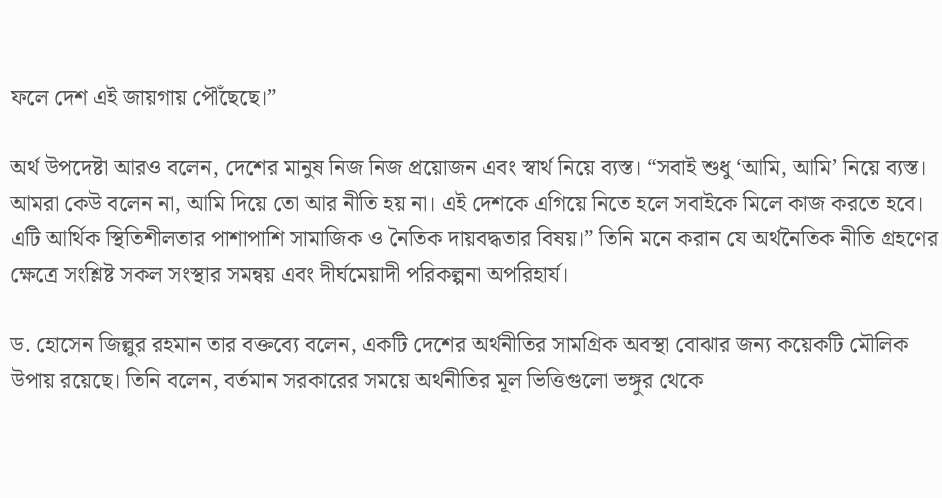ফলে দেশ এই জায়গায় পৌঁছেছে।”

অর্থ উপদেষ্টা আরও বলেন, দেশের মানুষ নিজ নিজ প্রয়োজন এবং স্বার্থ নিয়ে ব্যস্ত। “সবাই শুধু ‘আমি, আমি’ নিয়ে ব্যস্ত। আমরা কেউ বলেন না, আমি দিয়ে তো আর নীতি হয় না। এই দেশকে এগিয়ে নিতে হলে সবাইকে মিলে কাজ করতে হবে। এটি আর্থিক স্থিতিশীলতার পাশাপাশি সামাজিক ও নৈতিক দায়বদ্ধতার বিষয়।” তিনি মনে করান যে অর্থনৈতিক নীতি গ্রহণের ক্ষেত্রে সংশ্লিষ্ট সকল সংস্থার সমন্বয় এবং দীর্ঘমেয়াদী পরিকল্পনা অপরিহার্য।

ড. হোসেন জিল্লুর রহমান তার বক্তব্যে বলেন, একটি দেশের অর্থনীতির সামগ্রিক অবস্থা বোঝার জন্য কয়েকটি মৌলিক উপায় রয়েছে। তিনি বলেন, বর্তমান সরকারের সময়ে অর্থনীতির মূল ভিত্তিগুলো ভঙ্গুর থেকে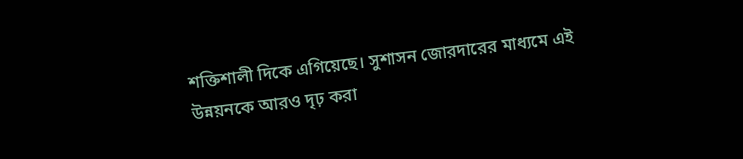শক্তিশালী দিকে এগিয়েছে। সুশাসন জোরদারের মাধ্যমে এই উন্নয়নকে আরও দৃঢ় করা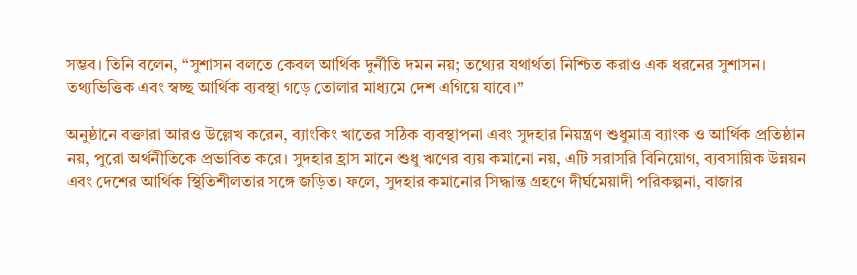সম্ভব। তিনি বলেন, “সুশাসন বলতে কেবল আর্থিক দুর্নীতি দমন নয়; তথ্যের যথার্থতা নিশ্চিত করাও এক ধরনের সুশাসন। তথ্যভিত্তিক এবং স্বচ্ছ আর্থিক ব্যবস্থা গড়ে তোলার মাধ্যমে দেশ এগিয়ে যাবে।”

অনুষ্ঠানে বক্তারা আরও উল্লেখ করেন, ব্যাংকিং খাতের সঠিক ব্যবস্থাপনা এবং সুদহার নিয়ন্ত্রণ শুধুমাত্র ব্যাংক ও আর্থিক প্রতিষ্ঠান নয়, পুরো অর্থনীতিকে প্রভাবিত করে। সুদহার হ্রাস মানে শুধু ঋণের ব্যয় কমানো নয়, এটি সরাসরি বিনিয়োগ, ব্যবসায়িক উন্নয়ন এবং দেশের আর্থিক স্থিতিশীলতার সঙ্গে জড়িত। ফলে, সুদহার কমানোর সিদ্ধান্ত গ্রহণে দীর্ঘমেয়াদী পরিকল্পনা, বাজার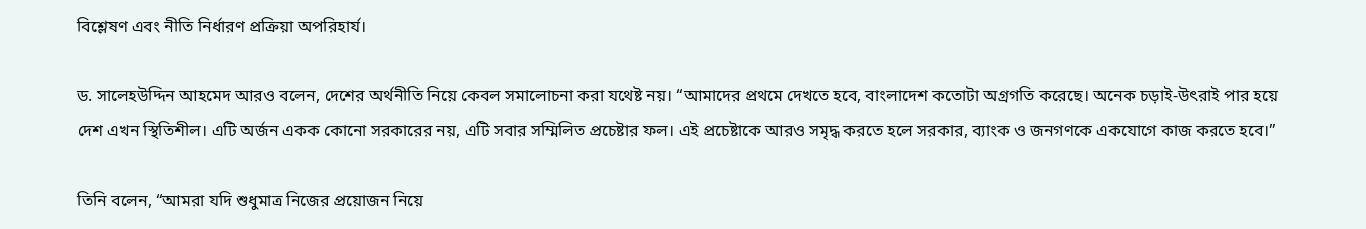বিশ্লেষণ এবং নীতি নির্ধারণ প্রক্রিয়া অপরিহার্য।

ড. সালেহউদ্দিন আহমেদ আরও বলেন, দেশের অর্থনীতি নিয়ে কেবল সমালোচনা করা যথেষ্ট নয়। “আমাদের প্রথমে দেখতে হবে, বাংলাদেশ কতোটা অগ্রগতি করেছে। অনেক চড়াই-উৎরাই পার হয়ে দেশ এখন স্থিতিশীল। এটি অর্জন একক কোনো সরকারের নয়, এটি সবার সম্মিলিত প্রচেষ্টার ফল। এই প্রচেষ্টাকে আরও সমৃদ্ধ করতে হলে সরকার, ব্যাংক ও জনগণকে একযোগে কাজ করতে হবে।”

তিনি বলেন, “আমরা যদি শুধুমাত্র নিজের প্রয়োজন নিয়ে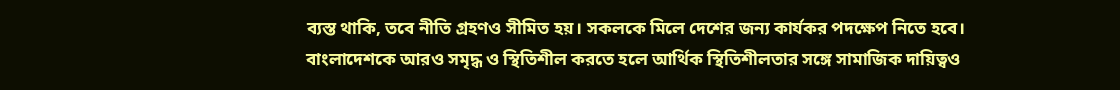ব্যস্ত থাকি, তবে নীতি গ্রহণও সীমিত হয়। সকলকে মিলে দেশের জন্য কার্যকর পদক্ষেপ নিতে হবে। বাংলাদেশকে আরও সমৃদ্ধ ও স্থিতিশীল করতে হলে আর্থিক স্থিতিশীলতার সঙ্গে সামাজিক দায়িত্বও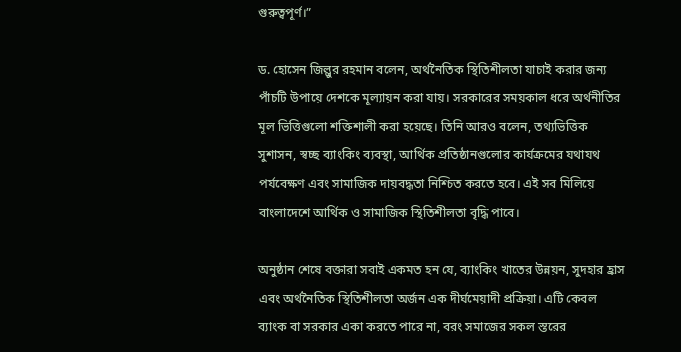গুরুত্বপূর্ণ।”

ড. হোসেন জিল্লুর রহমান বলেন, অর্থনৈতিক স্থিতিশীলতা যাচাই করার জন্য পাঁচটি উপায়ে দেশকে মূল্যায়ন করা যায়। সরকারের সময়কাল ধরে অর্থনীতির মূল ভিত্তিগুলো শক্তিশালী করা হয়েছে। তিনি আরও বলেন, তথ্যভিত্তিক সুশাসন, স্বচ্ছ ব্যাংকিং ব্যবস্থা, আর্থিক প্রতিষ্ঠানগুলোর কার্যক্রমের যথাযথ পর্যবেক্ষণ এবং সামাজিক দায়বদ্ধতা নিশ্চিত করতে হবে। এই সব মিলিয়ে বাংলাদেশে আর্থিক ও সামাজিক স্থিতিশীলতা বৃদ্ধি পাবে।

অনুষ্ঠান শেষে বক্তারা সবাই একমত হন যে, ব্যাংকিং খাতের উন্নয়ন, সুদহার হ্রাস এবং অর্থনৈতিক স্থিতিশীলতা অর্জন এক দীর্ঘমেয়াদী প্রক্রিয়া। এটি কেবল ব্যাংক বা সরকার একা করতে পারে না, বরং সমাজের সকল স্তরের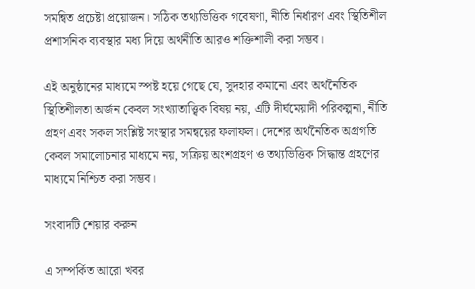সমন্বিত প্রচেষ্টা প্রয়োজন। সঠিক তথ্যভিত্তিক গবেষণা, নীতি নির্ধারণ এবং স্থিতিশীল প্রশাসনিক ব্যবস্থার মধ্য দিয়ে অর্থনীতি আরও শক্তিশালী করা সম্ভব।

এই অনুষ্ঠানের মাধ্যমে স্পষ্ট হয়ে গেছে যে, সুদহার কমানো এবং অর্থনৈতিক স্থিতিশীলতা অর্জন কেবল সংখ্যাতাত্ত্বিক বিষয় নয়, এটি দীর্ঘমেয়াদী পরিকল্পনা, নীতি গ্রহণ এবং সকল সংশ্লিষ্ট সংস্থার সমন্বয়ের ফলাফল। দেশের অর্থনৈতিক অগ্রগতি কেবল সমালোচনার মাধ্যমে নয়, সক্রিয় অংশগ্রহণ ও তথ্যভিত্তিক সিদ্ধান্ত গ্রহণের মাধ্যমে নিশ্চিত করা সম্ভব।

সংবাদটি শেয়ার করুন

এ সম্পর্কিত আরো খবর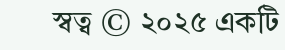স্বত্ব © ২০২৫ একটি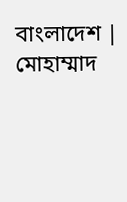বাংলাদেশ | মোহাম্মাদ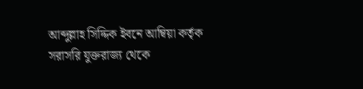আব্দুল্লাহ সিদ্দিক ইবনে আম্বিয়া কর্তৃক সরাসরি যুক্তরাজ্য থেকে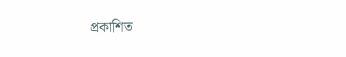প্রকাশিত